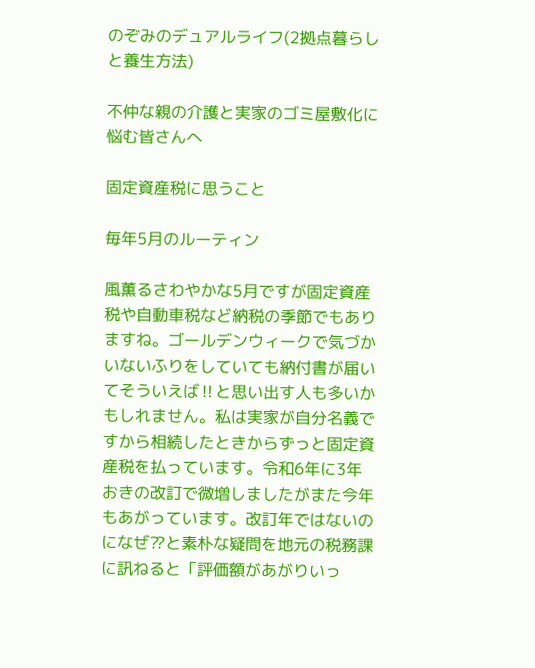のぞみのデュアルライフ(2拠点暮らしと養生方法)

不仲な親の介護と実家のゴミ屋敷化に悩む皆さんへ

固定資産税に思うこと

毎年5月のルーティン

風薫るさわやかな5月ですが固定資産税や自動車税など納税の季節でもありますね。ゴールデンウィークで気づかいないふりをしていても納付書が届いてそういえば‼と思い出す人も多いかもしれません。私は実家が自分名義ですから相続したときからずっと固定資産税を払っています。令和6年に3年おきの改訂で微増しましたがまた今年もあがっています。改訂年ではないのになぜ⁇と素朴な疑問を地元の税務課に訊ねると「評価額があがりいっ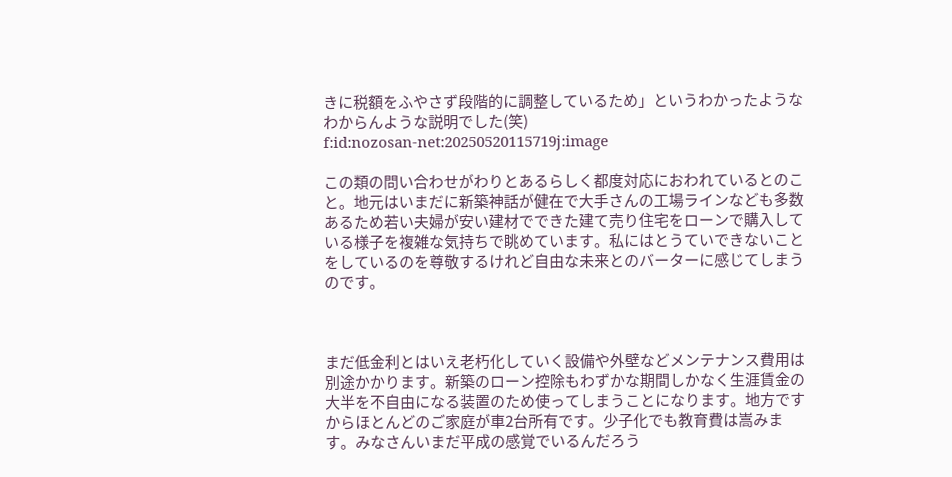きに税額をふやさず段階的に調整しているため」というわかったようなわからんような説明でした(笑)
f:id:nozosan-net:20250520115719j:image

この類の問い合わせがわりとあるらしく都度対応におわれているとのこと。地元はいまだに新築神話が健在で大手さんの工場ラインなども多数あるため若い夫婦が安い建材でできた建て売り住宅をローンで購入している様子を複雑な気持ちで眺めています。私にはとうていできないことをしているのを尊敬するけれど自由な未来とのバーターに感じてしまうのです。



まだ低金利とはいえ老朽化していく設備や外壁などメンテナンス費用は別途かかります。新築のローン控除もわずかな期間しかなく生涯賃金の大半を不自由になる装置のため使ってしまうことになります。地方ですからほとんどのご家庭が車2台所有です。少子化でも教育費は嵩みます。みなさんいまだ平成の感覚でいるんだろう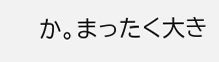か。まったく大き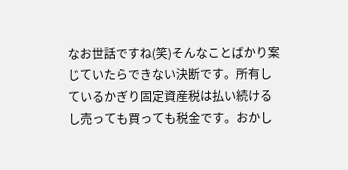なお世話ですね(笑)そんなことばかり案じていたらできない決断です。所有しているかぎり固定資産税は払い続けるし売っても買っても税金です。おかし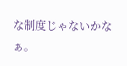な制度じゃないかなぁ。